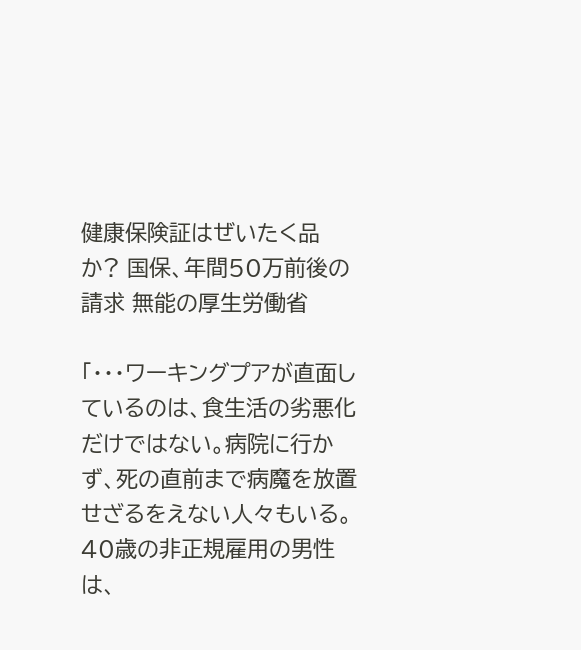健康保険証はぜいたく品か? 国保、年間50万前後の請求 無能の厚生労働省

「・・・ワーキングプアが直面しているのは、食生活の劣悪化だけではない。病院に行かず、死の直前まで病魔を放置せざるをえない人々もいる。40歳の非正規雇用の男性は、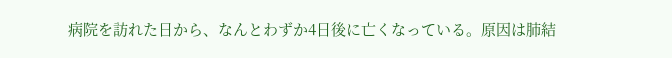病院を訪れた日から、なんとわずか4日後に亡くなっている。原因は肺結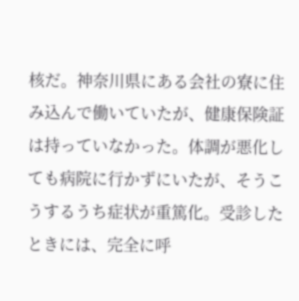核だ。神奈川県にある会社の寮に住み込んで働いていたが、健康保険証は持っていなかった。体調が悪化しても病院に行かずにいたが、そうこうするうち症状が重篤化。受診したときには、完全に呼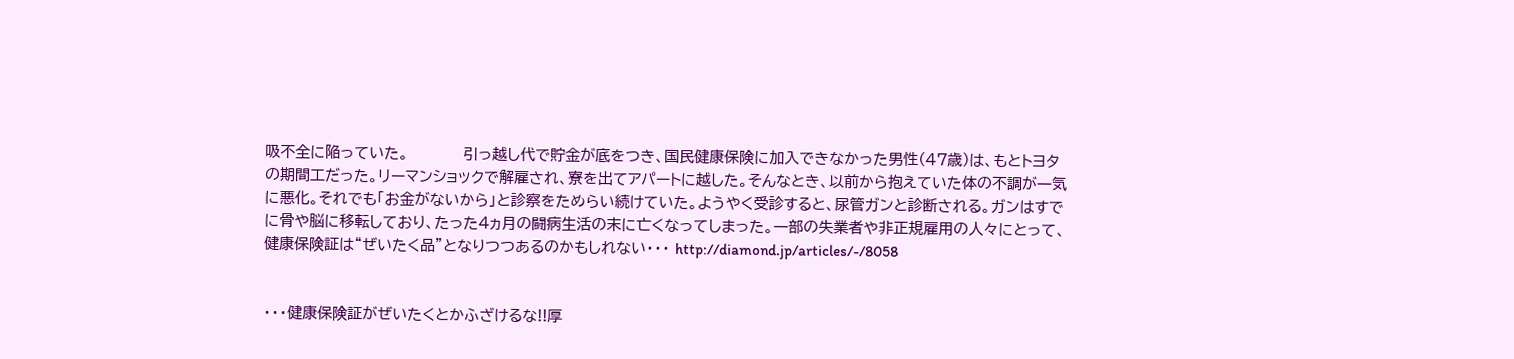吸不全に陥っていた。           引っ越し代で貯金が底をつき、国民健康保険に加入できなかった男性(47歳)は、もとトヨタの期間工だった。リーマンショックで解雇され、寮を出てアパートに越した。そんなとき、以前から抱えていた体の不調が一気に悪化。それでも「お金がないから」と診察をためらい続けていた。ようやく受診すると、尿管ガンと診断される。ガンはすでに骨や脳に移転しており、たった4ヵ月の闘病生活の末に亡くなってしまった。一部の失業者や非正規雇用の人々にとって、健康保険証は“ぜいたく品”となりつつあるのかもしれない・・・ http://diamond.jp/articles/-/8058


・・・健康保険証がぜいたくとかふざけるな!!厚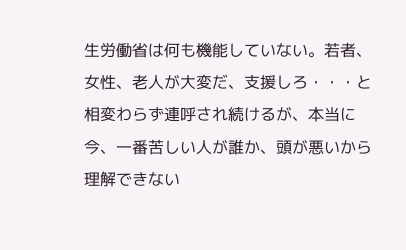生労働省は何も機能していない。若者、女性、老人が大変だ、支援しろ・・・と相変わらず連呼され続けるが、本当に今、一番苦しい人が誰か、頭が悪いから理解できない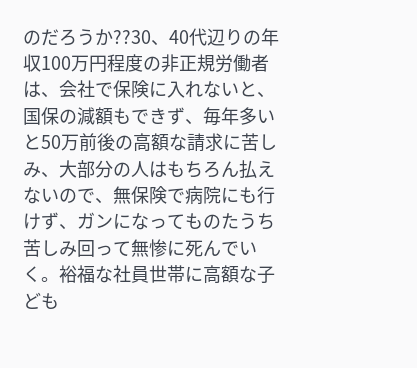のだろうか??30、40代辺りの年収100万円程度の非正規労働者は、会社で保険に入れないと、国保の減額もできず、毎年多いと50万前後の高額な請求に苦しみ、大部分の人はもちろん払えないので、無保険で病院にも行けず、ガンになってものたうち苦しみ回って無惨に死んでいく。裕福な社員世帯に高額な子ども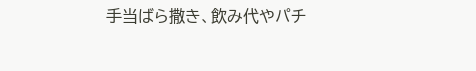手当ばら撒き、飲み代やパチ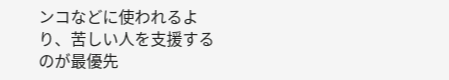ンコなどに使われるより、苦しい人を支援するのが最優先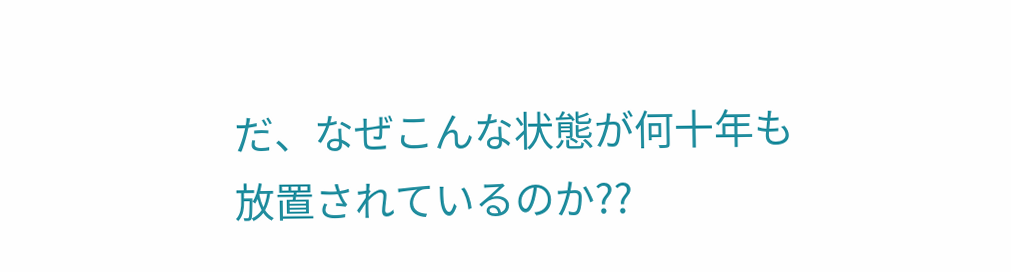だ、なぜこんな状態が何十年も放置されているのか??